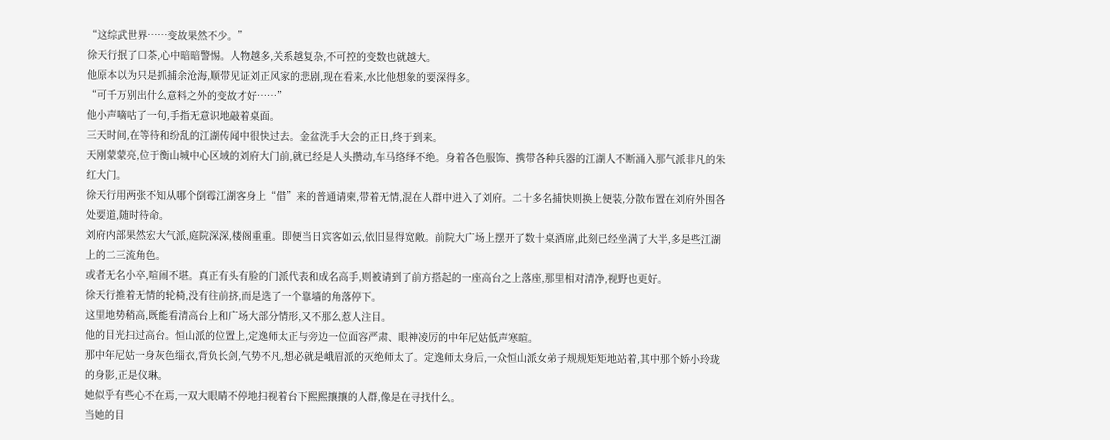“这综武世界……变故果然不少。”
徐天行抿了口茶,心中暗暗警惕。人物越多,关系越复杂,不可控的变数也就越大。
他原本以为只是抓捕余沧海,顺带见证刘正风家的悲剧,现在看来,水比他想象的要深得多。
“可千万别出什么意料之外的变故才好……”
他小声嘀咕了一句,手指无意识地敲着桌面。
三天时间,在等待和纷乱的江湖传闻中很快过去。金盆洗手大会的正日,终于到来。
天刚蒙蒙亮,位于衡山城中心区域的刘府大门前,就已经是人头攒动,车马络绎不绝。身着各色服饰、携带各种兵器的江湖人不断涌入那气派非凡的朱红大门。
徐天行用两张不知从哪个倒霉江湖客身上“借”来的普通请柬,带着无情,混在人群中进入了刘府。二十多名捕快则换上便装,分散布置在刘府外围各处要道,随时待命。
刘府内部果然宏大气派,庭院深深,楼阁重重。即便当日宾客如云,依旧显得宽敞。前院大广场上摆开了数十桌酒席,此刻已经坐满了大半,多是些江湖上的二三流角色。
或者无名小卒,喧闹不堪。真正有头有脸的门派代表和成名高手,则被请到了前方搭起的一座高台之上落座,那里相对清净,视野也更好。
徐天行推着无情的轮椅,没有往前挤,而是选了一个靠墙的角落停下。
这里地势稍高,既能看清高台上和广场大部分情形,又不那么惹人注目。
他的目光扫过高台。恒山派的位置上,定逸师太正与旁边一位面容严肃、眼神凌厉的中年尼姑低声寒暄。
那中年尼姑一身灰色缁衣,背负长剑,气势不凡,想必就是峨眉派的灭绝师太了。定逸师太身后,一众恒山派女弟子规规矩矩地站着,其中那个娇小玲珑的身影,正是仪琳。
她似乎有些心不在焉,一双大眼睛不停地扫视着台下熙熙攘攘的人群,像是在寻找什么。
当她的目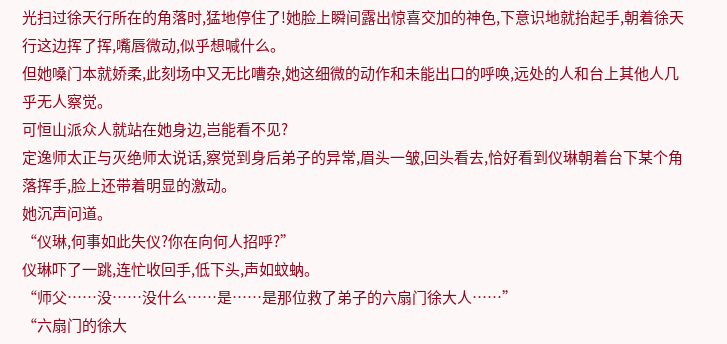光扫过徐天行所在的角落时,猛地停住了!她脸上瞬间露出惊喜交加的神色,下意识地就抬起手,朝着徐天行这边挥了挥,嘴唇微动,似乎想喊什么。
但她嗓门本就娇柔,此刻场中又无比嘈杂,她这细微的动作和未能出口的呼唤,远处的人和台上其他人几乎无人察觉。
可恒山派众人就站在她身边,岂能看不见?
定逸师太正与灭绝师太说话,察觉到身后弟子的异常,眉头一皱,回头看去,恰好看到仪琳朝着台下某个角落挥手,脸上还带着明显的激动。
她沉声问道。
“仪琳,何事如此失仪?你在向何人招呼?”
仪琳吓了一跳,连忙收回手,低下头,声如蚊蚋。
“师父……没……没什么……是……是那位救了弟子的六扇门徐大人……”
“六扇门的徐大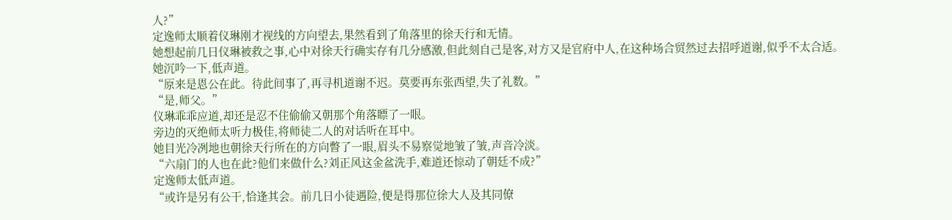人?”
定逸师太顺着仪琳刚才视线的方向望去,果然看到了角落里的徐天行和无情。
她想起前几日仪琳被救之事,心中对徐天行确实存有几分感激,但此刻自己是客,对方又是官府中人,在这种场合贸然过去招呼道谢,似乎不太合适。
她沉吟一下,低声道。
“原来是恩公在此。待此间事了,再寻机道谢不迟。莫要再东张西望,失了礼数。”
“是,师父。”
仪琳乖乖应道,却还是忍不住偷偷又朝那个角落瞟了一眼。
旁边的灭绝师太听力极佳,将师徒二人的对话听在耳中。
她目光冷冽地也朝徐天行所在的方向瞥了一眼,眉头不易察觉地皱了皱,声音冷淡。
“六扇门的人也在此?他们来做什么?刘正风这金盆洗手,难道还惊动了朝廷不成?”
定逸师太低声道。
“或许是另有公干,恰逢其会。前几日小徒遇险,便是得那位徐大人及其同僚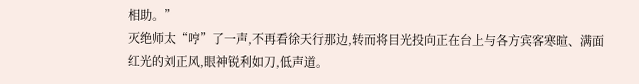相助。”
灭绝师太“哼”了一声,不再看徐天行那边,转而将目光投向正在台上与各方宾客寒暄、满面红光的刘正风,眼神锐利如刀,低声道。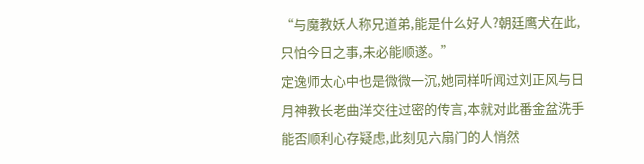“与魔教妖人称兄道弟,能是什么好人?朝廷鹰犬在此,只怕今日之事,未必能顺遂。”
定逸师太心中也是微微一沉,她同样听闻过刘正风与日月神教长老曲洋交往过密的传言,本就对此番金盆洗手能否顺利心存疑虑,此刻见六扇门的人悄然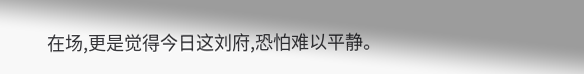在场,更是觉得今日这刘府,恐怕难以平静。